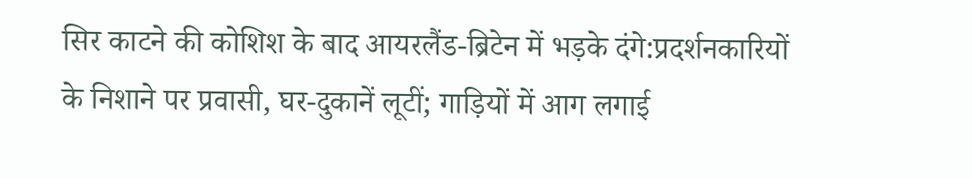सिर काटने की कोशिश के बाद आयरलैंड-ब्रिटेन में भड़के दंगे:प्रदर्शनकारियों के निशाने पर प्रवासी, घर-दुकानें लूटीं; गाड़ियों में आग लगाई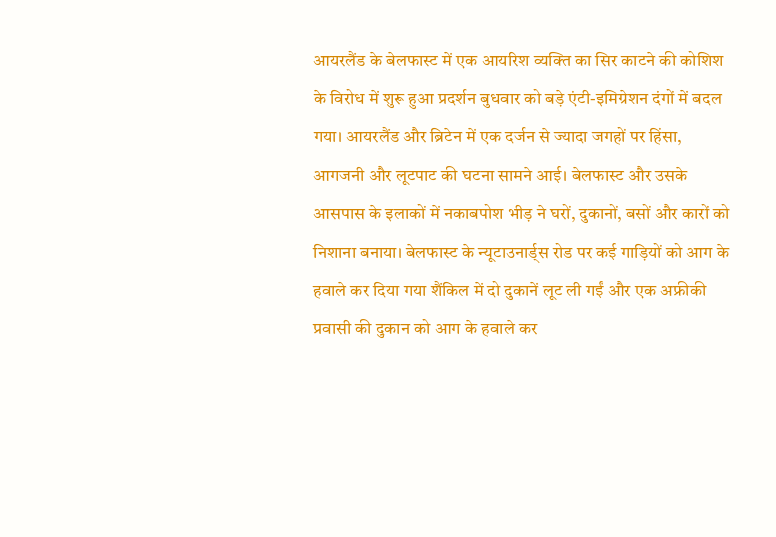आयरलैंड के बेलफास्ट में एक आयरिश व्यक्ति का सिर काटने की कोशिश के विरोध में शुरू हुआ प्रदर्शन बुधवार को बड़े एंटी-इमिग्रेशन दंगों में बदल गया। आयरलैंड और ब्रिटेन में एक दर्जन से ज्यादा जगहों पर हिंसा, आगजनी और लूटपाट की घटना सामने आई। बेलफास्ट और उसके आसपास के इलाकों में नकाबपोश भीड़ ने घरों, दुकानों, बसों और कारों को निशाना बनाया। बेलफास्ट के न्यूटाउनार्ड्स रोड पर कई गाड़ियों को आग के हवाले कर दिया गया शैंकिल में दो दुकानें लूट ली गईं और एक अफ्रीकी प्रवासी की दुकान को आग के हवाले कर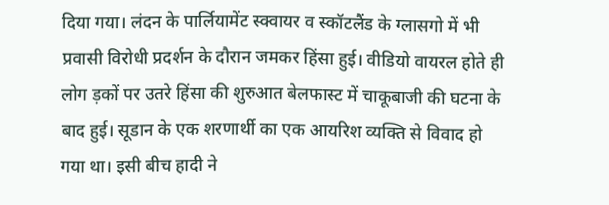दिया गया। लंदन के पार्लियामेंट स्क्वायर व स्कॉटलैंड के ग्लासगो में भी प्रवासी विरोधी प्रदर्शन के दौरान जमकर हिंसा हुई। वीडियो वायरल होते ही लोग ड़कों पर उतरे हिंसा की शुरुआत बेलफास्ट में चाकूबाजी की घटना के बाद हुई। सूडान के एक शरणार्थी का एक आयरिश व्यक्ति से विवाद हो गया था। इसी बीच हादी ने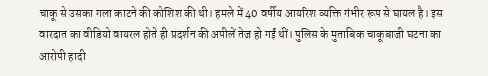चाकू से उसका गला काटने की कोशिश की थी। हमले में 40 वर्षीय आयरिश व्यक्ति गंभीर रूप से घायल है। इस वारदात का वीडियो वायरल होते ही प्रदर्शन की अपीलें तेज हो गईं थीं। पुलिस के मुताबिक चाकूबाजी घटना का आरोपी हादी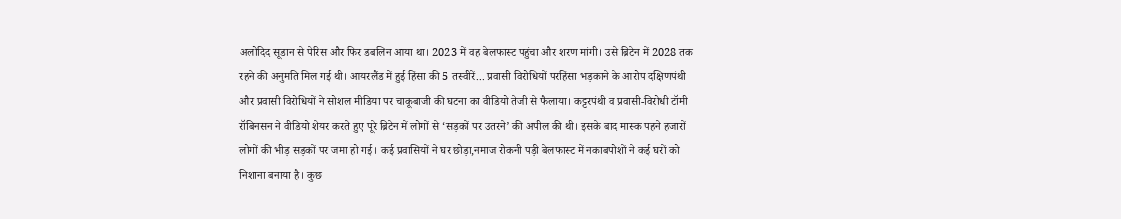अलोदिद सूडान से पेरिस और फिर डबलिन आया था। 2023 में वह बेलफास्ट पहुंचा और शरण मांगी। उसे ब्रिटेन में 2028 तक रहने की अनुमति मिल गई थी। आयरलैंड में हुई हिंसा की 5 तस्वीरें... प्रवासी विरोधियों परहिंसा भड़काने के आरोप दक्षिणपंथी और प्रवासी विरोधियों ने सोशल मीडिया पर चाकूबाजी की घटना का वीडियो तेजी से फैलाया। कट्टरपंथी व प्रवासी-विरोधी टॉमी रॉबिनसन ने वीडियो शेयर करते हुए पूरे ब्रिटेन में लोगों से ‘सड़कों पर उतरने’ की अपील की थी। इसके बाद मास्क पहने हजारों लोगों की भीड़ सड़कों पर जमा हो गई। कई प्रवासियों ने घर छोड़ा,नमाज रोकनी पड़ी बेलफास्ट में नकाबपोशों ने कई घरों को निशाना बनाया है। कुछ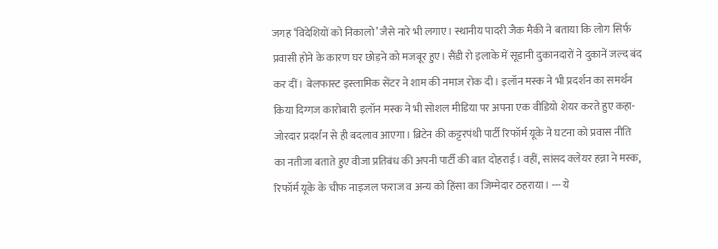जगह ‘विदेशियों को निकालो’ जैसे नारे भी लगाए। स्थानीय पादरी जैक मैकी ने बताया कि लोग सिर्फ प्रवासी होने के कारण घर छोड़ने को मजबूर हुए। सैंडी रो इलाके में सूडानी दुकानदारों ने दुकानें जल्द बंद कर दीं। बेलफास्ट इस्लामिक सेंटर ने शाम की नमाज रोक दी। इलॉन मस्क ने भी प्रदर्शन का समर्थन किया दिग्गज कारोबारी इलॉन मस्क ने भी सोशल मीडिया पर अपना एक वीडियो शेयर करते हुए कहा- जोरदार प्रदर्शन से ही बदलाव आएगा। ब्रिटेन की कट्टरपंथी पार्टी रिफॉर्म यूके ने घटना को प्रवास नीति का नतीजा बताते हुए वीजा प्रतिबंध की अपनी पार्टी की बात दोहराई। वहीं, सांसद क्लेयर हन्ना ने मस्क, रिफॉर्म यूके के चीफ नाइजल फराज व अन्य को हिंसा का जिम्मेदार ठहराया। --- ये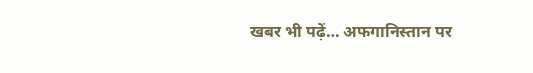खबर भी पढ़ें… अफगानिस्तान पर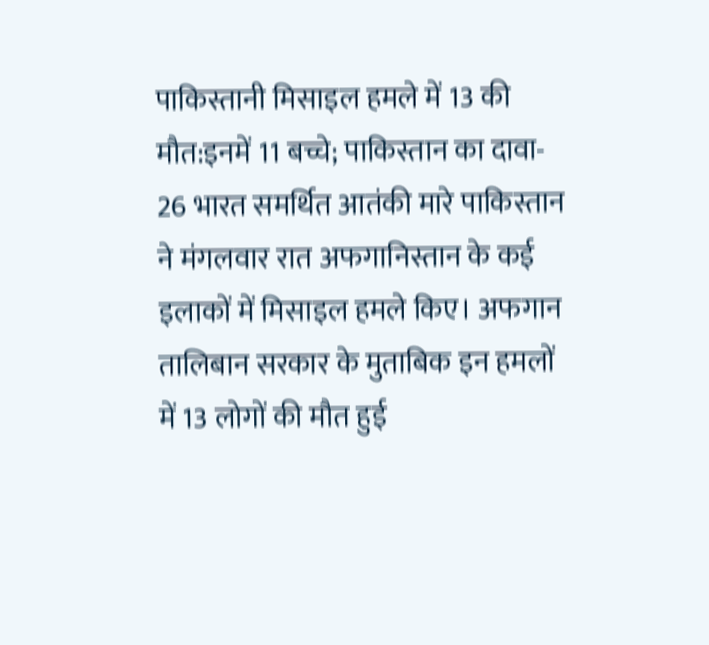पाकिस्तानी मिसाइल हमले में 13 की मौत:इनमें 11 बच्चे; पाकिस्तान का दावा- 26 भारत समर्थित आतंकी मारे पाकिस्तान ने मंगलवार रात अफगानिस्तान के कई इलाकों में मिसाइल हमले किए। अफगान तालिबान सरकार के मुताबिक इन हमलों में 13 लोगों की मौत हुई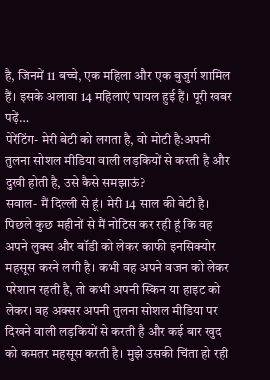है, जिनमें 11 बच्चे, एक महिला और एक बुजुर्ग शामिल हैं। इसके अलावा 14 महिलाएं घायल हुई हैं। पूरी खबर पढ़ें…
पेरेंटिंग- मेरी बेटी को लगता है, वो मोटी है:अपनी तुलना सोशल मीडिया वाली लड़कियों से करती है और दुखी होती है, उसे कैसे समझाऊं?
सवाल- मैं दिल्ली से हूं। मेरी 14 साल की बेटी है। पिछले कुछ महीनों से मैं नोटिस कर रही हूं कि वह अपने लुक्स और बॉडी को लेकर काफी इनसिक्योर महसूस करने लगी है। कभी वह अपने वजन को लेकर परेशान रहती है, तो कभी अपनी स्किन या हाइट को लेकर। वह अक्सर अपनी तुलना सोशल मीडिया पर दिखने वाली लड़कियों से करती है और कई बार खुद को कमतर महसूस करती है। मुझे उसकी चिंता हो रही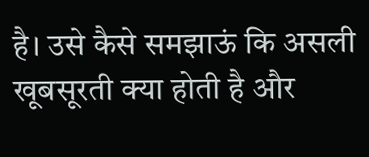है। उसे कैसे समझाऊं कि असली खूबसूरती क्या होती है और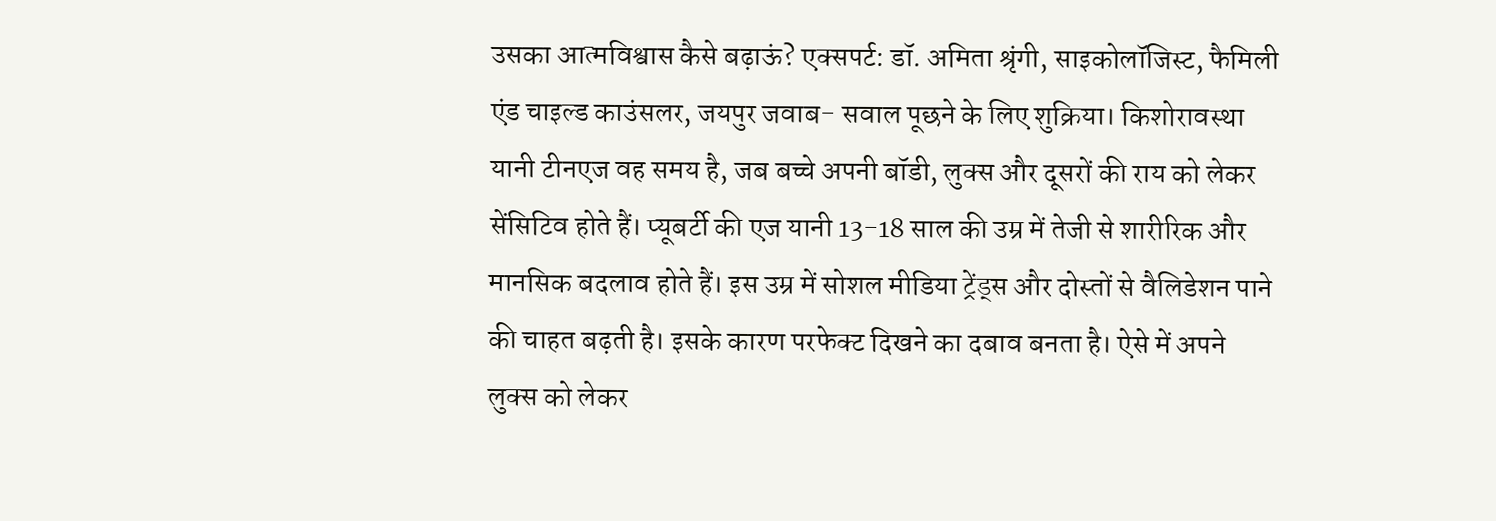उसका आत्मविश्वास कैसे बढ़ाऊं? एक्सपर्ट: डॉ. अमिता श्रृंगी, साइकोलॉजिस्ट, फैमिली एंड चाइल्ड काउंसलर, जयपुर जवाब- सवाल पूछने के लिए शुक्रिया। किशोरावस्था यानी टीनएज वह समय है, जब बच्चे अपनी बॉडी, लुक्स और दूसरों की राय को लेकर सेंसिटिव होते हैं। प्यूबर्टी की एज यानी 13-18 साल की उम्र में तेजी से शारीरिक और मानसिक बदलाव होते हैं। इस उम्र में सोशल मीडिया ट्रेंड्स और दोस्तों से वैलिडेशन पाने की चाहत बढ़ती है। इसके कारण परफेक्ट दिखने का दबाव बनता है। ऐसे में अपने लुक्स को लेकर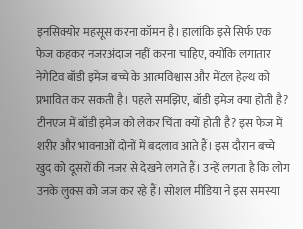इनसिक्योर महसूस करना कॉमन है। हालांकि इसे सिर्फ एक फेज कहकर नजरअंदाज नहीं करना चाहिए, क्योंकि लगातार नेगेटिव बॉडी इमेज बच्चे के आत्मविश्वास और मेंटल हेल्थ को प्रभावित कर सकती है। पहले समझिए, बॉडी इमेज क्या होती है? टीनएज में बॉडी इमेज को लेकर चिंता क्यों होती है? इस फेज में शरीर और भावनाओं दोनों में बदलाव आते हैं। इस दौरान बच्चे खुद को दूसरों की नजर से देखने लगते हैं। उन्हें लगता है कि लोग उनके लुक्स को जज कर रहे हैं। सोशल मीडिया ने इस समस्या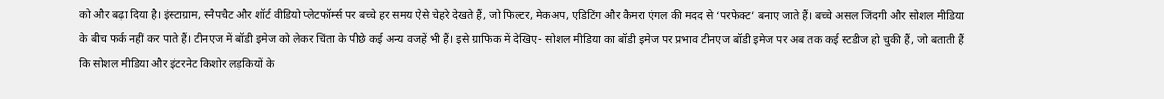को और बढ़ा दिया है। इंस्टाग्राम, स्नैपचैट और शॉर्ट वीडियो प्लेटफॉर्म्स पर बच्चे हर समय ऐसे चेहरे देखते हैं, जो फिल्टर, मेकअप, एडिटिंग और कैमरा एंगल की मदद से ‘परफेक्ट’ बनाए जाते हैं। बच्चे असल जिंदगी और सोशल मीडिया के बीच फर्क नहीं कर पाते हैं। टीनएज में बॉडी इमेज को लेकर चिंता के पीछे कई अन्य वजहें भी हैं। इसे ग्राफिक में देखिए- सोशल मीडिया का बॉडी इमेज पर प्रभाव टीनएज बॉडी इमेज पर अब तक कई स्टडीज हो चुकी हैं, जो बताती हैं कि सोशल मीडिया और इंटरनेट किशोर लड़कियों के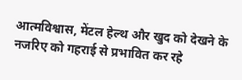आत्मविश्वास, मेंटल हेल्थ और खुद को देखने के नजरिए को गहराई से प्रभावित कर रहे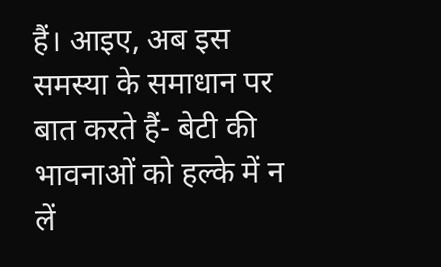हैं। आइए, अब इस समस्या के समाधान पर बात करते हैं- बेटी की भावनाओं को हल्के में न लें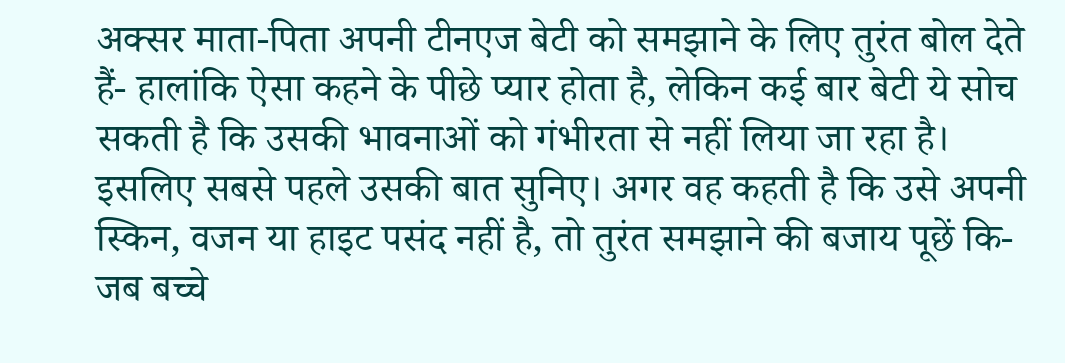अक्सर माता-पिता अपनी टीनएज बेटी को समझाने के लिए तुरंत बोल देते हैं- हालांकि ऐसा कहने के पीछे प्यार होता है, लेकिन कई बार बेटी ये सोच सकती है कि उसकी भावनाओं को गंभीरता से नहीं लिया जा रहा है। इसलिए सबसे पहले उसकी बात सुनिए। अगर वह कहती है कि उसे अपनी स्किन, वजन या हाइट पसंद नहीं है, तो तुरंत समझाने की बजाय पूछें कि- जब बच्चे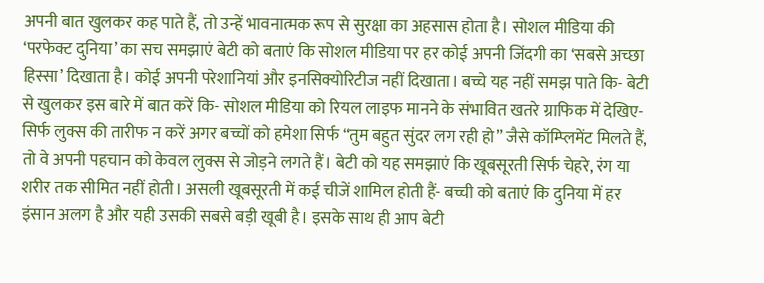अपनी बात खुलकर कह पाते हैं, तो उन्हें भावनात्मक रूप से सुरक्षा का अहसास होता है। सोशल मीडिया की ‘परफेक्ट दुनिया’ का सच समझाएं बेटी को बताएं कि सोशल मीडिया पर हर कोई अपनी जिंदगी का ‘सबसे अच्छा हिस्सा’ दिखाता है। कोई अपनी परेशानियां और इनसिक्योरिटीज नहीं दिखाता। बच्चे यह नहीं समझ पाते कि- बेटी से खुलकर इस बारे में बात करें कि- सोशल मीडिया को रियल लाइफ मानने के संभावित खतरे ग्राफिक में देखिए- सिर्फ लुक्स की तारीफ न करें अगर बच्चों को हमेशा सिर्फ “तुम बहुत सुंदर लग रही हो” जैसे कॉम्प्लिमेंट मिलते हैं, तो वे अपनी पहचान को केवल लुक्स से जोड़ने लगते हैं। बेटी को यह समझाएं कि खूबसूरती सिर्फ चेहरे, रंग या शरीर तक सीमित नहीं होती। असली खूबसूरती में कई चीजें शामिल होती हैं- बच्ची को बताएं कि दुनिया में हर इंसान अलग है और यही उसकी सबसे बड़ी खूबी है। इसके साथ ही आप बेटी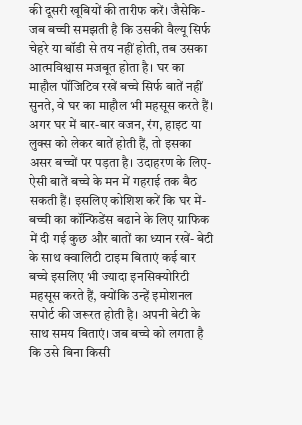की दूसरी खूबियों की तारीफ करें। जैसेकि- जब बच्ची समझती है कि उसकी वैल्यू सिर्फ चेहरे या बॉडी से तय नहीं होती, तब उसका आत्मविश्वास मजबूत होता है। घर का माहौल पॉजिटिव रखें बच्चे सिर्फ बातें नहीं सुनते, वे घर का माहौल भी महसूस करते हैं। अगर घर में बार-बार वजन, रंग, हाइट या लुक्स को लेकर बातें होती हैं, तो इसका असर बच्चों पर पड़ता है। उदाहरण के लिए- ऐसी बातें बच्चे के मन में गहराई तक बैठ सकती हैं। इसलिए कोशिश करें कि घर में- बच्ची का कॉन्फिडेंस बढाने के लिए ग्राफिक में दी गई कुछ और बातों का ध्यान रखें- बेटी के साथ क्वालिटी टाइम बिताएं कई बार बच्चे इसलिए भी ज्यादा इनसिक्योरिटी महसूस करते हैं, क्योंकि उन्हें इमोशनल सपोर्ट की जरूरत होती है। अपनी बेटी के साथ समय बिताएं। जब बच्चे को लगता है कि उसे बिना किसी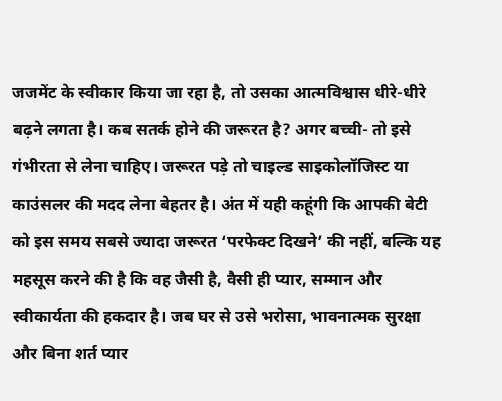जजमेंट के स्वीकार किया जा रहा है, तो उसका आत्मविश्वास धीरे-धीरे बढ़ने लगता है। कब सतर्क होने की जरूरत है? अगर बच्ची- तो इसे गंभीरता से लेना चाहिए। जरूरत पड़े तो चाइल्ड साइकोलॉजिस्ट या काउंसलर की मदद लेना बेहतर है। अंत में यही कहूंगी कि आपकी बेटी को इस समय सबसे ज्यादा जरूरत ‘परफेक्ट दिखने’ की नहीं, बल्कि यह महसूस करने की है कि वह जैसी है, वैसी ही प्यार, सम्मान और स्वीकार्यता की हकदार है। जब घर से उसे भरोसा, भावनात्मक सुरक्षा और बिना शर्त प्यार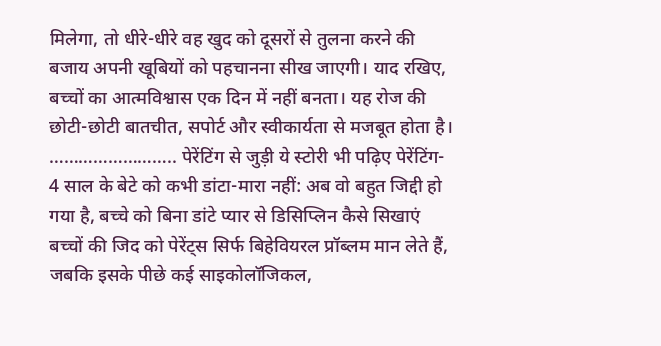मिलेगा, तो धीरे-धीरे वह खुद को दूसरों से तुलना करने की बजाय अपनी खूबियों को पहचानना सीख जाएगी। याद रखिए, बच्चों का आत्मविश्वास एक दिन में नहीं बनता। यह रोज की छोटी-छोटी बातचीत, सपोर्ट और स्वीकार्यता से मजबूत होता है। …………………….. पेरेंटिंग से जुड़ी ये स्टोरी भी पढ़िए पेरेंटिंग- 4 साल के बेटे को कभी डांटा-मारा नहीं: अब वो बहुत जिद्दी हो गया है, बच्चे को बिना डांटे प्यार से डिसिप्लिन कैसे सिखाएं बच्चों की जिद को पेरेंट्स सिर्फ बिहेवियरल प्रॉब्लम मान लेते हैं, जबकि इसके पीछे कई साइकोलॉजिकल,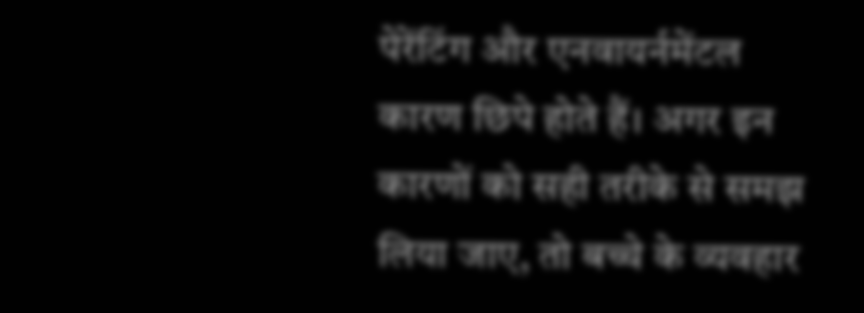पेरेंटिंग और एनवायर्नमेंटल कारण छिपे होते हैं। अगर इन कारणों को सही तरीके से समझ लिया जाए, तो बच्चे के व्यवहार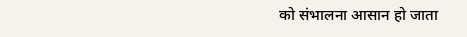को संभालना आसान हो जाता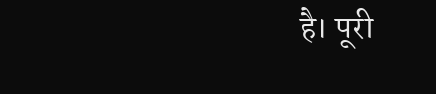है। पूरी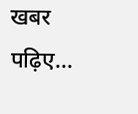खबर पढ़िए…